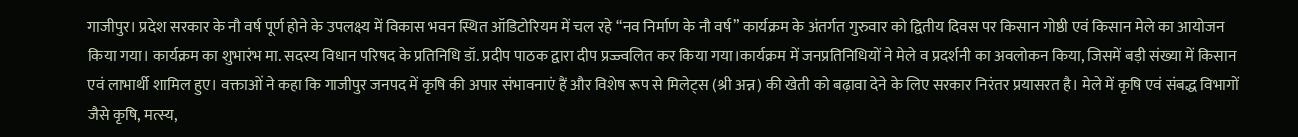गाजीपुर। प्रदेश सरकार के नौ वर्ष पूर्ण होने के उपलक्ष्य में विकास भवन स्थित ऑडिटोरियम में चल रहे “नव निर्माण के नौ वर्ष” कार्यक्रम के अंतर्गत गुरुवार को द्वितीय दिवस पर किसान गोष्ठी एवं किसान मेले का आयोजन किया गया। कार्यक्रम का शुभारंभ मा. सदस्य विधान परिषद के प्रतिनिधि डॉ. प्रदीप पाठक द्वारा दीप प्रज्ज्वलित कर किया गया।कार्यक्रम में जनप्रतिनिधियों ने मेले व प्रदर्शनी का अवलोकन किया, जिसमें बड़ी संख्या में किसान एवं लाभार्थी शामिल हुए। वक्ताओं ने कहा कि गाजीपुर जनपद में कृषि की अपार संभावनाएं हैं और विशेष रूप से मिलेट्स (श्री अन्न) की खेती को बढ़ावा देने के लिए सरकार निरंतर प्रयासरत है। मेले में कृषि एवं संबद्ध विभागों जैसे कृषि, मत्स्य,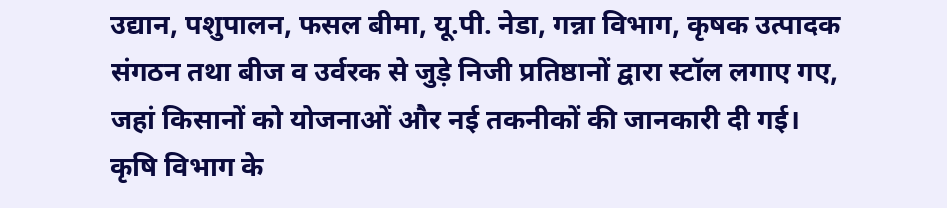उद्यान, पशुपालन, फसल बीमा, यू.पी. नेडा, गन्ना विभाग, कृषक उत्पादक संगठन तथा बीज व उर्वरक से जुड़े निजी प्रतिष्ठानों द्वारा स्टॉल लगाए गए, जहां किसानों को योजनाओं और नई तकनीकों की जानकारी दी गई।
कृषि विभाग के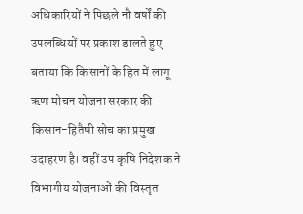अधिकारियों ने पिछले नौ वर्षों की उपलब्धियों पर प्रकाश डालते हुए बताया कि किसानों के हित में लागू ऋण मोचन योजना सरकार की किसान-हितैषी सोच का प्रमुख उदाहरण है। वहीं उप कृषि निदेशक ने विभागीय योजनाओं की विस्तृत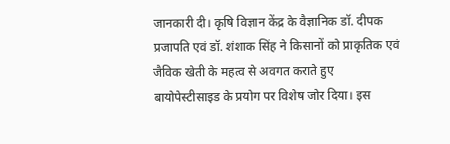जानकारी दी। कृषि विज्ञान केंद्र के वैज्ञानिक डॉ. दीपक प्रजापति एवं डॉ. शंशाक सिंह ने किसानों को प्राकृतिक एवं जैविक खेती के महत्व से अवगत कराते हुए बायोपेस्टीसाइड के प्रयोग पर विशेष जोर दिया। इस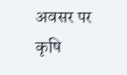अवसर पर कृषि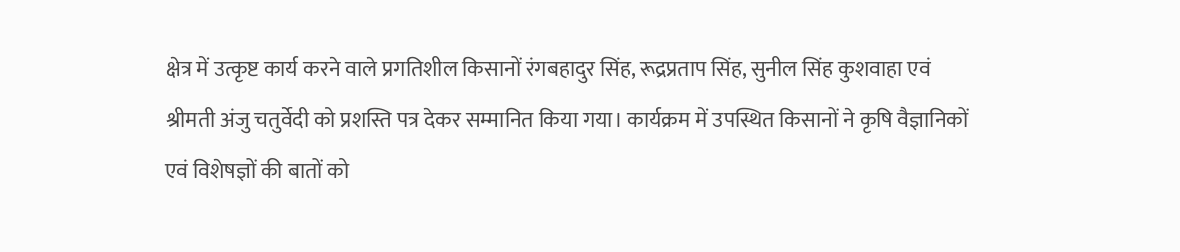क्षेत्र में उत्कृष्ट कार्य करने वाले प्रगतिशील किसानों रंगबहादुर सिंह, रूद्रप्रताप सिंह, सुनील सिंह कुशवाहा एवं श्रीमती अंजु चतुर्वेदी को प्रशस्ति पत्र देकर सम्मानित किया गया। कार्यक्रम में उपस्थित किसानों ने कृषि वैज्ञानिकों एवं विशेषज्ञों की बातों को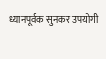ध्यानपूर्वक सुनकर उपयोगी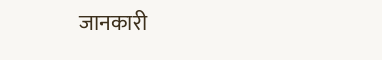जानकारी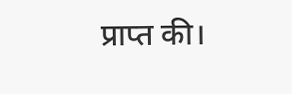प्राप्त की।